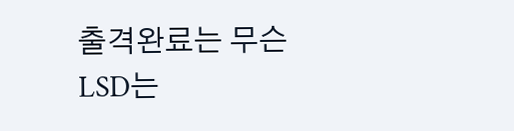출격완료는 무슨 LSD는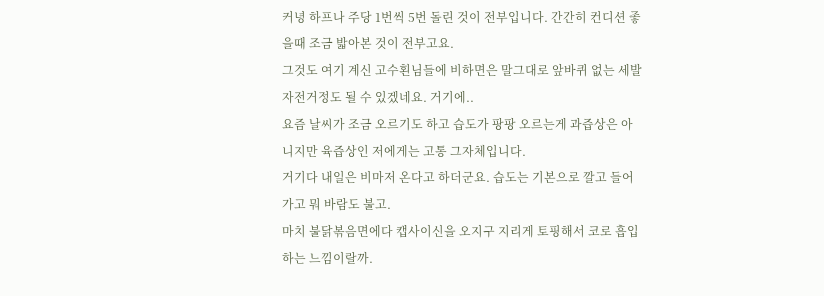커녕 하프나 주당 1번씩 5번 돌린 것이 전부입니다. 간간히 컨디션 좋을때 조금 밟아본 것이 전부고요.
그것도 여기 계신 고수횐님들에 비하면은 말그대로 앞바퀴 없는 세발자전거정도 될 수 있겠네요. 거기에..
요즘 날씨가 조금 오르기도 하고 습도가 팡팡 오르는게 과즙상은 아니지만 육즙상인 저에게는 고통 그자체입니다.
거기다 내일은 비마저 온다고 하더군요. 습도는 기본으로 깔고 들어가고 뭐 바람도 불고.
마치 불닭볶음면에다 캡사이신을 오지구 지리게 토핑해서 코로 흡입하는 느낌이랄까.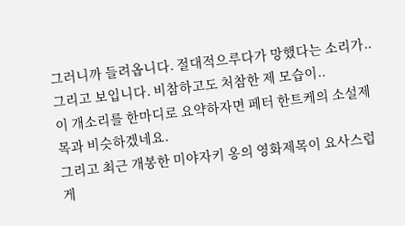그러니까 들려옵니다. 절대적으루다가 망했다는 소리가..
그리고 보입니다. 비참하고도 처참한 제 모습이..
이 개소리를 한마디로 요약하자면 페터 한트케의 소설제목과 비슷하겠네요.
그리고 최근 개봉한 미야자키 옹의 영화제목이 요사스럽게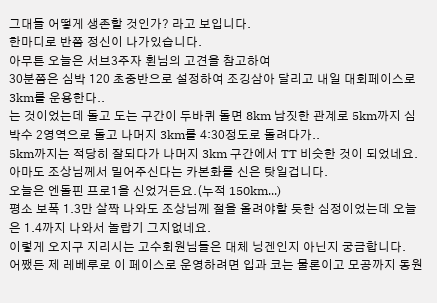그대들 어떻게 생존할 것인가? 라고 보입니다.
한마디로 반쯤 정신이 나가있습니다.
아무튼 오늘은 서브3주자 횐님의 고견을 참고하여
30분쯤은 심박 120 초중반으로 설정하여 조깅삼아 달리고 내일 대회페이스로 3km를 운용한다..
는 것이었는데 돌고 도는 구간이 두바퀴 돌면 8km 남짓한 관계로 5km까지 심박수 2영역으로 돌고 나머지 3km를 4:30정도로 돌려다가..
5km까지는 적당히 잘되다가 나머지 3km 구간에서 TT 비슷한 것이 되었네요. 아마도 조상님께서 밀어주신다는 카본화를 신은 탓일겁니다.
오늘은 엔돌핀 프로1을 신었거든요.(누적 150km...)
평소 보폭 1.3만 살짝 나와도 조상님께 절을 올려야할 듯한 심정이었는데 오늘은 1.4까지 나와서 놀랍기 그지없네요.
이렇게 오지구 지리시는 고수회원님들은 대체 닝겐인지 아닌지 궁금합니다.
어쨌든 제 레베루로 이 페이스로 운영하려면 입과 코는 물론이고 모공까지 동원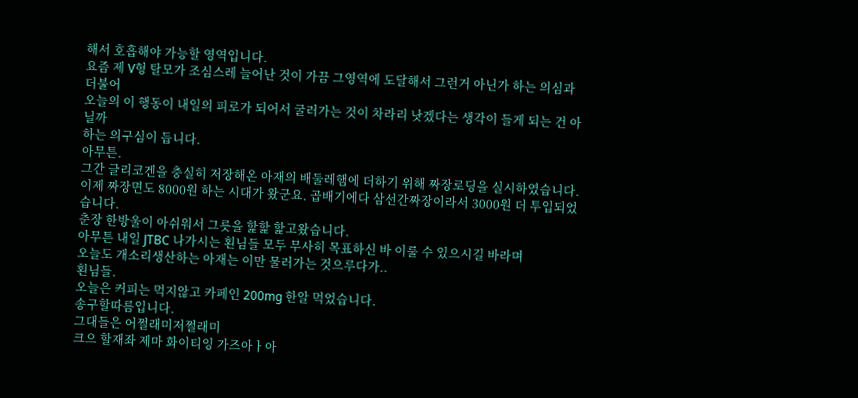해서 호흡해야 가능할 영역입니다.
요즘 제 V형 탈모가 조심스레 늘어난 것이 가끔 그영역에 도달해서 그런거 아닌가 하는 의심과 더불어
오늘의 이 행동이 내일의 피로가 되어서 굴러가는 것이 차라리 낫겠다는 생각이 들게 되는 건 아닐까
하는 의구심이 듭니다.
아무튼.
그간 글리코겐을 충실히 저장해온 아재의 배둘레햄에 더하기 위해 짜장로딩을 실시하였습니다.
이제 짜장면도 8000원 하는 시대가 왔군요. 곱배기에다 삼선간짜장이라서 3000원 더 투입되었습니다.
춘장 한방울이 아쉬워서 그릇을 핥핥 핥고왔습니다.
아무튼 내일 JTBC 나가시는 횐님들 모두 무사히 목표하신 바 이룰 수 있으시길 바라며
오늘도 개소리생산하는 아재는 이만 물러가는 것으루다가..
횐님들.
오늘은 커피는 먹지않고 카페인 200mg 한알 먹었습니다.
송구할따름입니다.
그대들은 어쩔래미저쩔래미
크으 할재좌 제마 화이티잉 가즈아ㅏ아